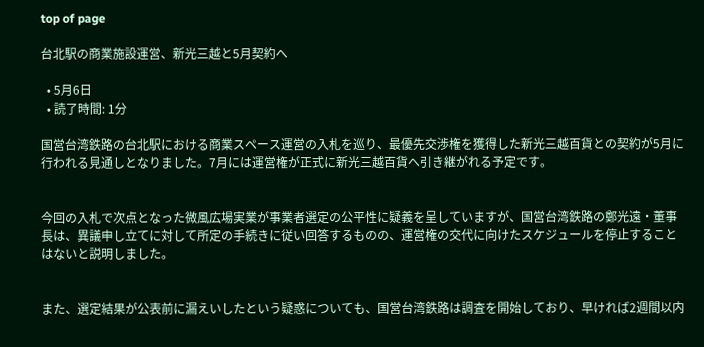top of page

台北駅の商業施設運営、新光三越と5月契約へ

  • 5月6日
  • 読了時間: 1分

国営台湾鉄路の台北駅における商業スペース運営の入札を巡り、最優先交渉権を獲得した新光三越百貨との契約が5月に行われる見通しとなりました。7月には運営権が正式に新光三越百貨へ引き継がれる予定です。


今回の入札で次点となった微風広場実業が事業者選定の公平性に疑義を呈していますが、国営台湾鉄路の鄭光遠・董事長は、異議申し立てに対して所定の手続きに従い回答するものの、運営権の交代に向けたスケジュールを停止することはないと説明しました。


また、選定結果が公表前に漏えいしたという疑惑についても、国営台湾鉄路は調査を開始しており、早ければ2週間以内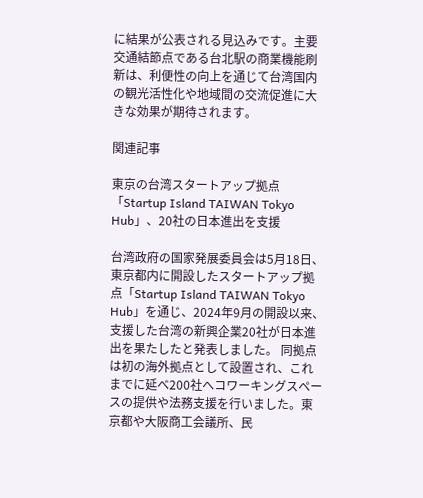に結果が公表される見込みです。主要交通結節点である台北駅の商業機能刷新は、利便性の向上を通じて台湾国内の観光活性化や地域間の交流促進に大きな効果が期待されます。

関連記事

東京の台湾スタートアップ拠点「Startup Island TAIWAN Tokyo Hub」、20社の日本進出を支援

台湾政府の国家発展委員会は5月18日、東京都内に開設したスタートアップ拠点「Startup Island TAIWAN Tokyo Hub」を通じ、2024年9月の開設以来、支援した台湾の新興企業20社が日本進出を果たしたと発表しました。 同拠点は初の海外拠点として設置され、これまでに延べ200社へコワーキングスペースの提供や法務支援を行いました。東京都や大阪商工会議所、民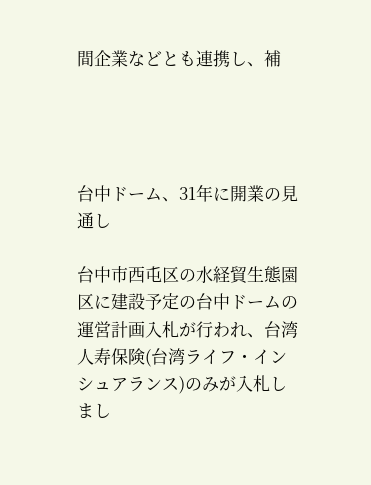間企業などとも連携し、補




台中ドーム、31年に開業の見通し

台中市西屯区の水経貿生態園区に建設予定の台中ドームの運営計画入札が行われ、台湾人寿保険(台湾ライフ・インシュアランス)のみが入札しまし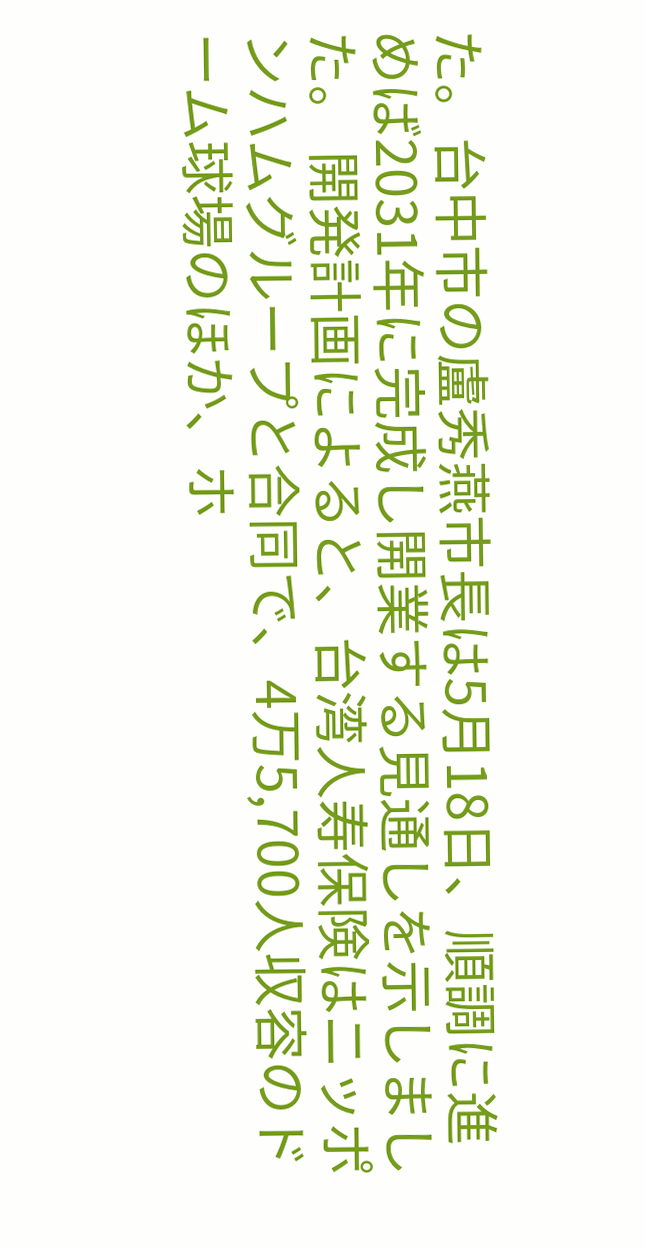た。台中市の盧秀燕市長は5月18日、順調に進めば2031年に完成し開業する見通しを示しました。 開発計画によると、台湾人寿保険はニッポンハムグループと合同で、4万5,700人収容のドーム球場のほか、ホ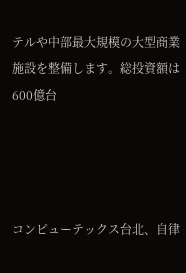テルや中部最大規模の大型商業施設を整備します。総投資額は600億台




コンピューテックス台北、自律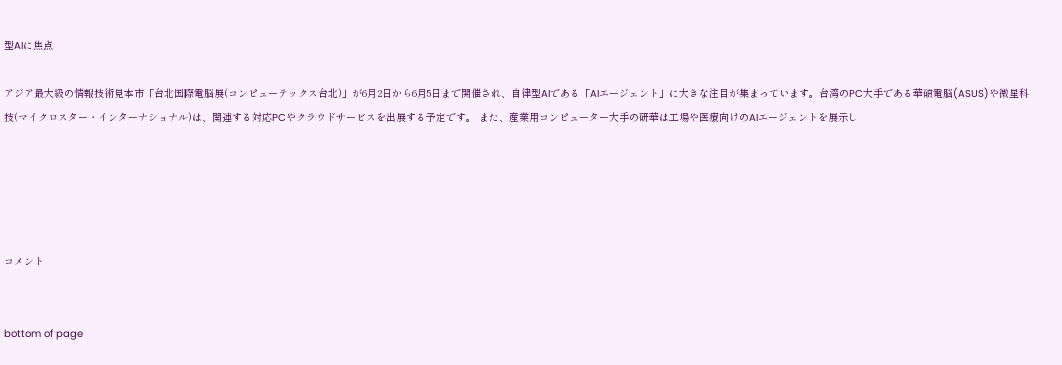型AIに焦点

アジア最大級の情報技術見本市「台北国際電脳展(コンピューテックス台北)」が6月2日から6月5日まで開催され、自律型AIである「AIエージェント」に大きな注目が集まっています。台湾のPC大手である華碩電脳(ASUS)や微星科技(マイクロスター・インターナショナル)は、関連する対応PCやクラウドサービスを出展する予定です。 また、産業用コンピューター大手の研華は工場や医療向けのAIエージェントを展示し





コメント


bottom of page